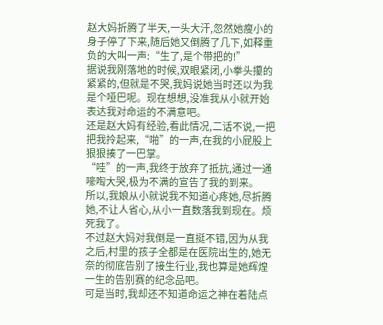赵大妈折腾了半天,一头大汗,忽然她瘦小的身子停了下来,随后她又倒腾了几下,如释重负的大叫一声:“生了,是个带把的!”
据说我刚落地的时候,双眼紧闭,小拳头攥的紧紧的,但就是不哭,我妈说她当时还以为我是个哑巴呢。现在想想,没准我从小就开始表达我对命运的不满意吧。
还是赵大妈有经验,看此情况,二话不说,一把把我拎起来,“啪”的一声,在我的小屁股上狠狠揍了一巴掌。
“哇”的一声,我终于放弃了抵抗,通过一通嚎啕大哭,极为不满的宣告了我的到来。
所以,我娘从小就说我不知道心疼她,尽折腾她,不让人省心,从小一直数落我到现在。烦死我了。
不过赵大妈对我倒是一直挺不错,因为从我之后,村里的孩子全都是在医院出生的,她无奈的彻底告别了接生行业,我也算是她辉煌一生的告别赛的纪念品吧。
可是当时,我却还不知道命运之神在着陆点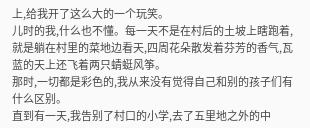上,给我开了这么大的一个玩笑。
儿时的我,什么也不懂。每一天不是在村后的土坡上瞎跑着,就是躺在村里的菜地边看天,四周花朵散发着芬芳的香气,瓦蓝的天上还飞着两只蜻蜓风筝。
那时,一切都是彩色的,我从来没有觉得自己和别的孩子们有什么区别。
直到有一天,我告别了村口的小学,去了五里地之外的中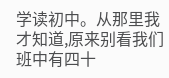学读初中。从那里我才知道,原来别看我们班中有四十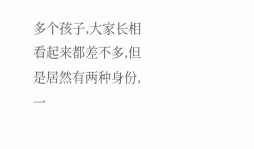多个孩子,大家长相看起来都差不多,但是居然有两种身份,一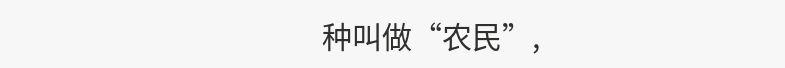种叫做“农民”,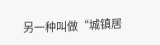另一种叫做“城镇居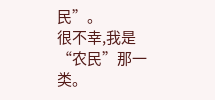民”。
很不幸,我是“农民”那一类。